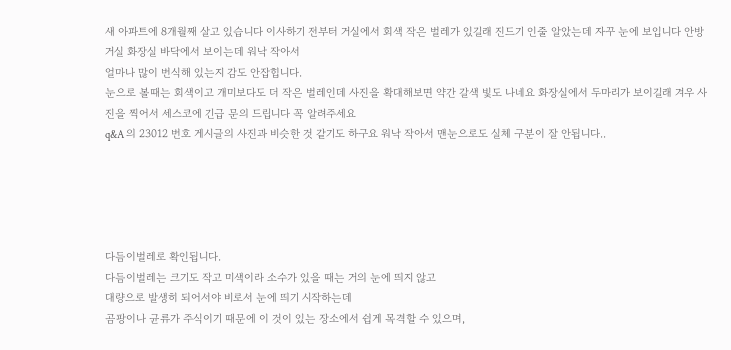새 아파트에 8개월째 살고 있습니다 이사하기 전부터 거실에서 회색 작은 벌레가 있길래 진드기 인줄 알았는데 자꾸 눈에 보입니다 안방 거실 화장실 바닥에서 보이는데 워낙 작아서
얼마나 많이 번식해 있는지 감도 안잡힙니다.
눈으로 볼때는 회색이고 개미보다도 더 작은 벌레인데 사진을 확대해보면 약간 갈색 빛도 나네요 화장실에서 두마리가 보이길래 겨우 사진을 찍어서 세스코에 긴급 문의 드립니다 꼭 알려주세요
q&A 의 23012 번호 게시글의 사진과 비슷한 것 같기도 하구요 워낙 작아서 맨눈으로도 실체 구분이 잘 안됩니다..





다듬이벌레로 확인됩니다.
다듬이벌레는 크기도 작고 미색이라 소수가 있을 때는 거의 눈에 띄지 않고
대량으로 발생히 되어서야 비로서 눈에 띄기 시작하는데
곰팡이나 균류가 주식이기 때문에 이 것이 있는 장소에서 쉽게 목격할 수 있으며,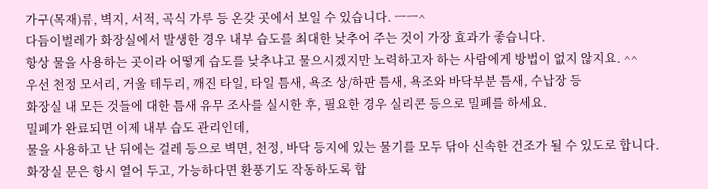가구(목재)류, 벽지, 서적, 곡식 가루 등 온갖 곳에서 보일 수 있습니다. ㅡㅡ^
다듬이벌레가 화장실에서 발생한 경우 내부 습도를 최대한 낮추어 주는 것이 가장 효과가 좋습니다.
항상 물을 사용하는 곳이라 어떻게 습도를 낮추냐고 물으시겠지만 노력하고자 하는 사람에게 방법이 없지 않지요. ^^
우선 천정 모서리, 거울 테두리, 깨진 타일, 타일 틈새, 욕조 상/하판 틈새, 욕조와 바닥부분 틈새, 수납장 등
화장실 내 모든 것들에 대한 틈새 유무 조사를 실시한 후, 필요한 경우 실리콘 등으로 밀폐를 하세요.
밀폐가 완료되면 이제 내부 습도 관리인데,
물을 사용하고 난 뒤에는 걸레 등으로 벽면, 천정, 바닥 등지에 있는 물기를 모두 닦아 신속한 건조가 될 수 있도로 합니다.
화장실 문은 항시 열어 두고, 가능하다면 환풍기도 작동하도록 합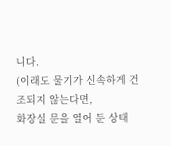니다.
(이래도 물기가 신속하게 건조되지 않는다면,
화장실 문을 열어 둔 상태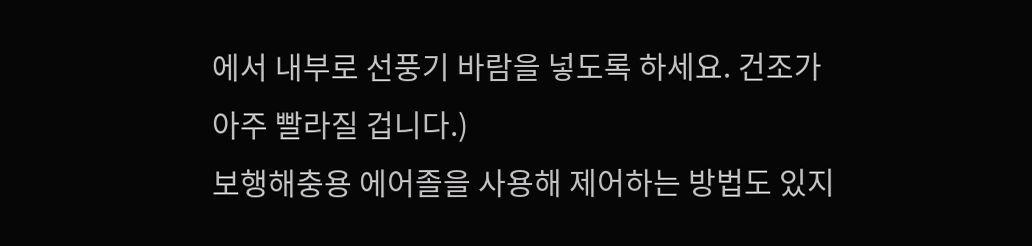에서 내부로 선풍기 바람을 넣도록 하세요. 건조가 아주 빨라질 겁니다.)
보행해충용 에어졸을 사용해 제어하는 방법도 있지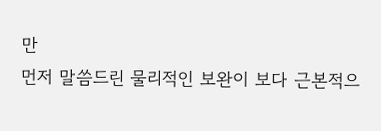만
먼저 말씀드린 물리적인 보완이 보다 근본적으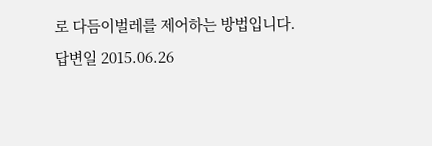로 다듬이벌레를 제어하는 방법입니다.
답변일 2015.06.26